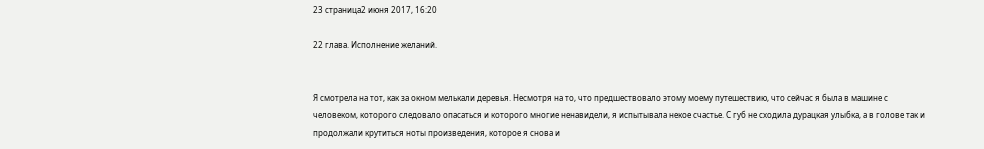23 страница2 июня 2017, 16:20

22 глава. Исполнение желаний.


Я смотрела на тот, как за окном мелькали деревья. Несмотря на то, что предшествовало этому моему путешествию, что сейчас я была в машине с человеком, которого следовало опасаться и которого многие ненавидели, я испытывала некое счастье. С губ не сходила дурацкая улыбка, а в голове так и продолжали крутиться ноты произведения, которое я снова и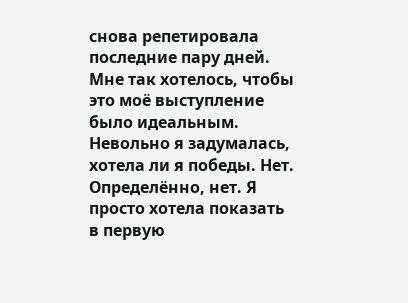снова репетировала последние пару дней. Мне так хотелось, чтобы это моё выступление было идеальным.
Невольно я задумалась, хотела ли я победы. Нет. Определённо, нет. Я просто хотела показать в первую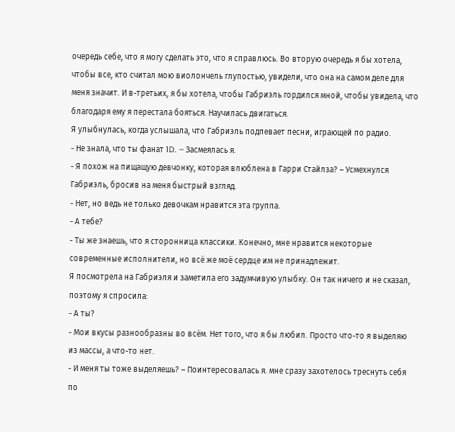очередь себе, что я могу сделать это, что я справлюсь. Во вторую очередь я бы хотела, чтобы все, кто считал мою виолончель глупостью, увидели, что она на самом деле для меня значит. И в-третьих, я бы хотела, чтобы Габриэль гордился мной, чтобы увидела, что благодаря ему я перестала бояться. Научилась двигаться.
Я улыбнулась, когда услышала, что Габриэль подпевает песни, играющей по радио.
- Не знала, что ты фанат 1D. – Засмеялась я.
- Я похож на пищащую девчонку, которая влюблена в Гарри Стайлза? – Усмехнулся Габриэль, бросив на меня быстрый взгляд.
- Нет, но ведь не только девочкам нравится эта группа.
- А тебе?
- Ты же знаешь, что я сторонница классики. Конечно, мне нравится некоторые современные исполнители, но всё же моё сердце им не принадлежит.
Я посмотрела на Габриэля и заметила его задумчивую улыбку. Он так ничего и не сказал, поэтому я спросила:
- А ты?
- Мои вкусы разнообразны во всём. Нет того, что я бы любил. Просто что-то я выделяю из массы, а что-то нет.
- И меня ты тоже выделяешь? – Поинтересовалась я. мне сразу захотелось треснуть себя по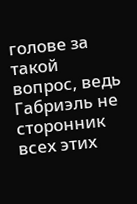голове за такой вопрос, ведь Габриэль не сторонник всех этих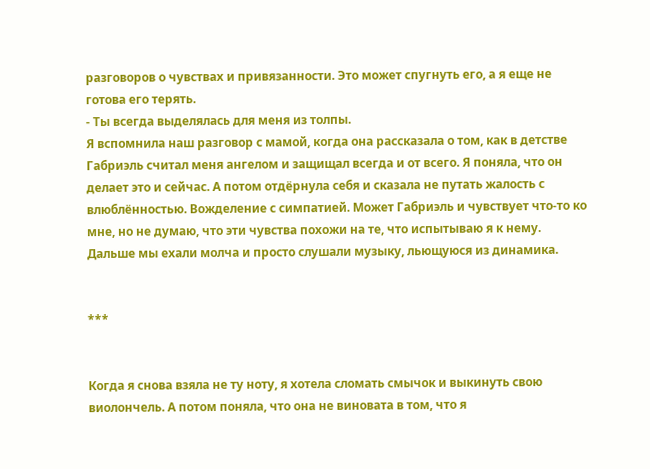разговоров о чувствах и привязанности. Это может спугнуть его, а я еще не готова его терять.
- Ты всегда выделялась для меня из толпы.
Я вспомнила наш разговор с мамой, когда она рассказала о том, как в детстве Габриэль считал меня ангелом и защищал всегда и от всего. Я поняла, что он делает это и сейчас. А потом отдёрнула себя и сказала не путать жалость с влюблённостью. Вожделение с симпатией. Может Габриэль и чувствует что-то ко мне, но не думаю, что эти чувства похожи на те, что испытываю я к нему.
Дальше мы ехали молча и просто слушали музыку, льющуюся из динамика.


***


Когда я снова взяла не ту ноту, я хотела сломать смычок и выкинуть свою виолончель. А потом поняла, что она не виновата в том, что я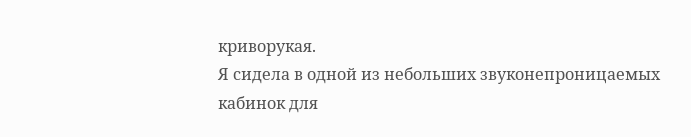криворукая.
Я сидела в одной из небольших звуконепроницаемых кабинок для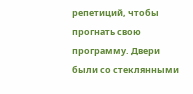репетиций, чтобы прогнать свою программу. Двери были со стеклянными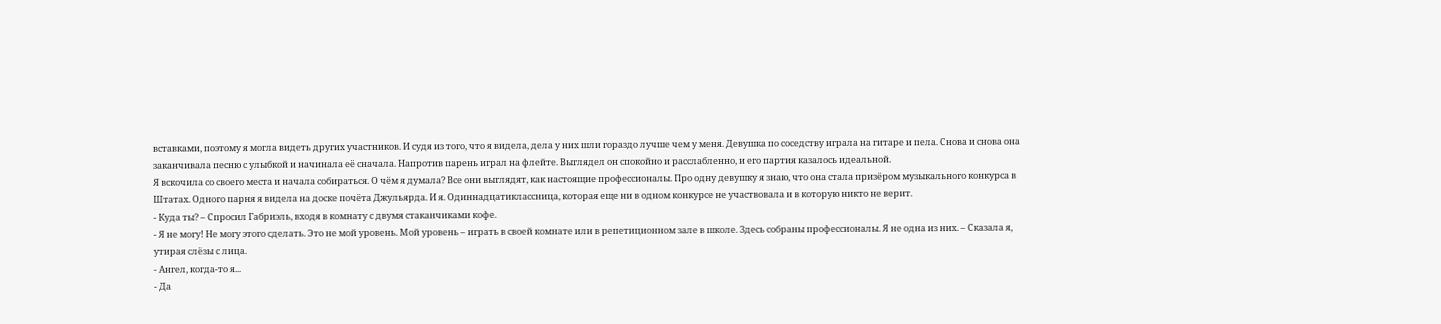вставками, поэтому я могла видеть других участников. И судя из того, что я видела, дела у них шли гораздо лучше чем у меня. Девушка по соседству играла на гитаре и пела. Снова и снова она заканчивала песню с улыбкой и начинала её сначала. Напротив парень играл на флейте. Выглядел он спокойно и расслабленно, и его партия казалось идеальной.
Я вскочила со своего места и начала собираться. О чём я думала? Все они выглядят, как настоящие профессионалы. Про одну девушку я знаю, что она стала призёром музыкального конкурса в Штатах. Одного парня я видела на доске почёта Джульярда. И я. Одиннадцатиклассница, которая еще ни в одном конкурсе не участвовала и в которую никто не верит.
- Куда ты? – Спросил Габриэль, входя в комнату с двумя стаканчиками кофе.
- Я не могу! Не могу этого сделать. Это не мой уровень. Мой уровень – играть в своей комнате или в репетиционном зале в школе. Здесь собраны профессионалы. Я не одна из них. – Сказала я, утирая слёзы с лица.
- Ангел, когда-то я...
- Да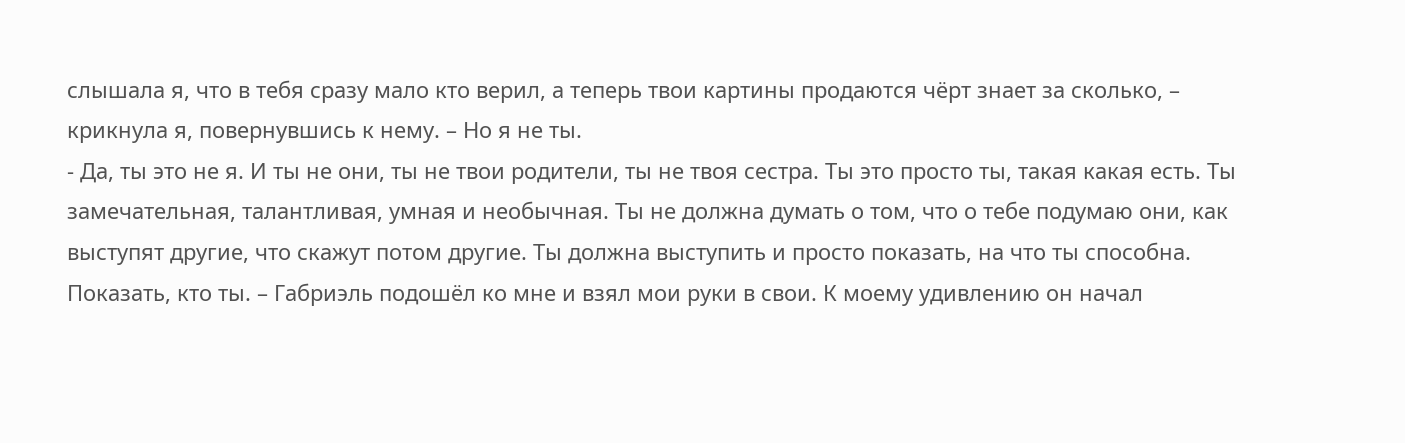слышала я, что в тебя сразу мало кто верил, а теперь твои картины продаются чёрт знает за сколько, – крикнула я, повернувшись к нему. – Но я не ты.
- Да, ты это не я. И ты не они, ты не твои родители, ты не твоя сестра. Ты это просто ты, такая какая есть. Ты замечательная, талантливая, умная и необычная. Ты не должна думать о том, что о тебе подумаю они, как выступят другие, что скажут потом другие. Ты должна выступить и просто показать, на что ты способна. Показать, кто ты. – Габриэль подошёл ко мне и взял мои руки в свои. К моему удивлению он начал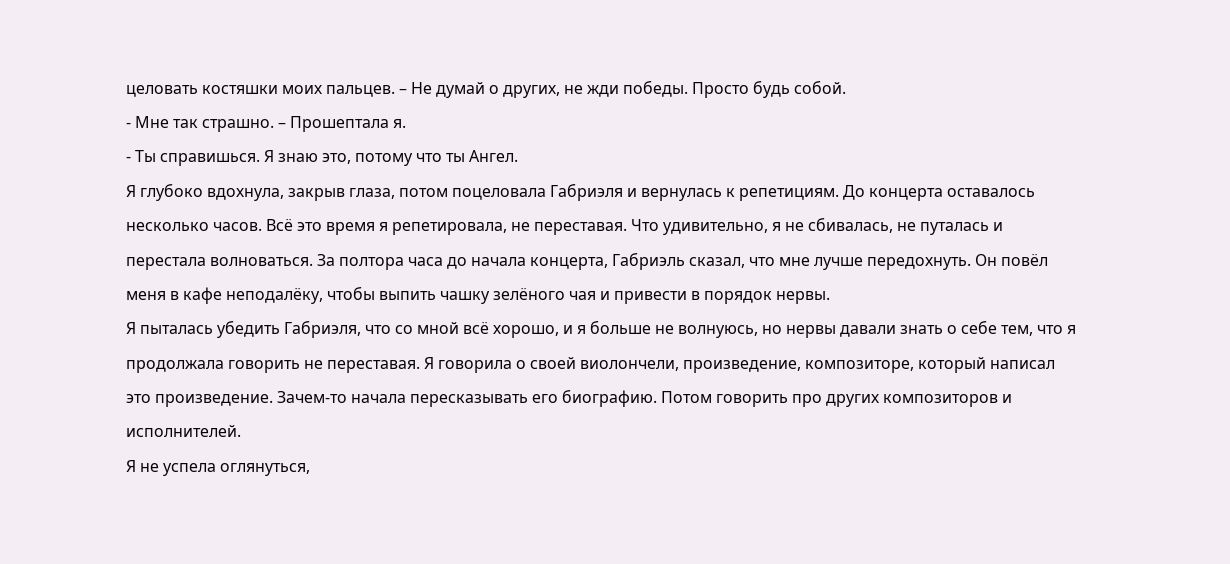целовать костяшки моих пальцев. – Не думай о других, не жди победы. Просто будь собой.
- Мне так страшно. – Прошептала я.
- Ты справишься. Я знаю это, потому что ты Ангел.
Я глубоко вдохнула, закрыв глаза, потом поцеловала Габриэля и вернулась к репетициям. До концерта оставалось несколько часов. Всё это время я репетировала, не переставая. Что удивительно, я не сбивалась, не путалась и перестала волноваться. За полтора часа до начала концерта, Габриэль сказал, что мне лучше передохнуть. Он повёл меня в кафе неподалёку, чтобы выпить чашку зелёного чая и привести в порядок нервы.
Я пыталась убедить Габриэля, что со мной всё хорошо, и я больше не волнуюсь, но нервы давали знать о себе тем, что я продолжала говорить не переставая. Я говорила о своей виолончели, произведение, композиторе, который написал это произведение. Зачем-то начала пересказывать его биографию. Потом говорить про других композиторов и исполнителей.
Я не успела оглянуться,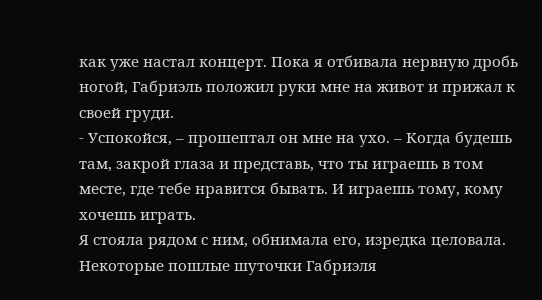как уже настал концерт. Пока я отбивала нервную дробь ногой, Габриэль положил руки мне на живот и прижал к своей груди.
- Успокойся, – прошептал он мне на ухо. – Когда будешь там, закрой глаза и представь, что ты играешь в том месте, где тебе нравится бывать. И играешь тому, кому хочешь играть.
Я стояла рядом с ним, обнимала его, изредка целовала. Некоторые пошлые шуточки Габриэля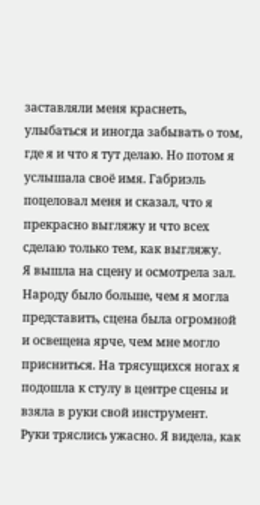заставляли меня краснеть, улыбаться и иногда забывать о том, где я и что я тут делаю. Но потом я услышала своё имя. Габриэль поцеловал меня и сказал, что я прекрасно выгляжу и что всех сделаю только тем, как выгляжу.
Я вышла на сцену и осмотрела зал. Народу было больше, чем я могла представить, сцена была огромной и освещена ярче, чем мне могло присниться. На трясущихся ногах я подошла к стулу в центре сцены и взяла в руки свой инструмент.
Руки тряслись ужасно. Я видела, как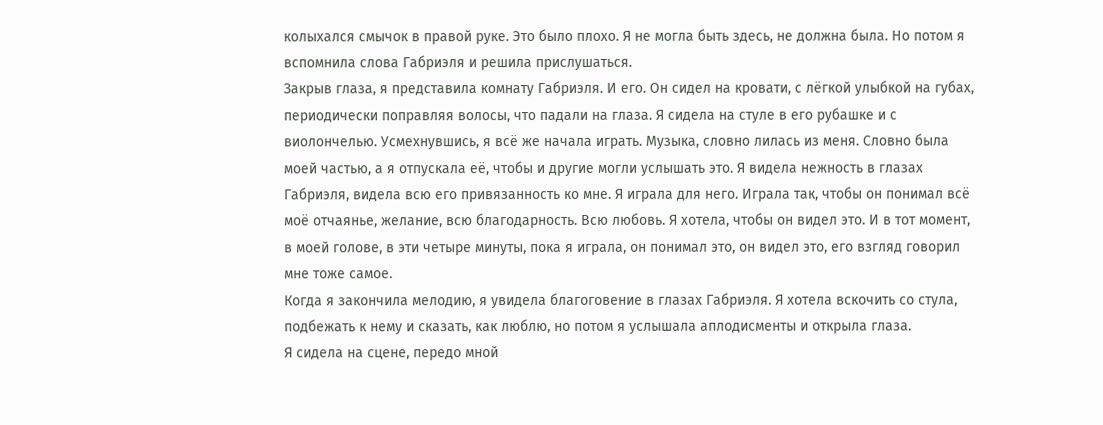колыхался смычок в правой руке. Это было плохо. Я не могла быть здесь, не должна была. Но потом я вспомнила слова Габриэля и решила прислушаться.
Закрыв глаза, я представила комнату Габриэля. И его. Он сидел на кровати, с лёгкой улыбкой на губах, периодически поправляя волосы, что падали на глаза. Я сидела на стуле в его рубашке и с виолончелью. Усмехнувшись, я всё же начала играть. Музыка, словно лилась из меня. Словно была моей частью, а я отпускала её, чтобы и другие могли услышать это. Я видела нежность в глазах Габриэля, видела всю его привязанность ко мне. Я играла для него. Играла так, чтобы он понимал всё моё отчаянье, желание, всю благодарность. Всю любовь. Я хотела, чтобы он видел это. И в тот момент, в моей голове, в эти четыре минуты, пока я играла, он понимал это, он видел это, его взгляд говорил мне тоже самое.
Когда я закончила мелодию, я увидела благоговение в глазах Габриэля. Я хотела вскочить со стула, подбежать к нему и сказать, как люблю, но потом я услышала аплодисменты и открыла глаза.
Я сидела на сцене, передо мной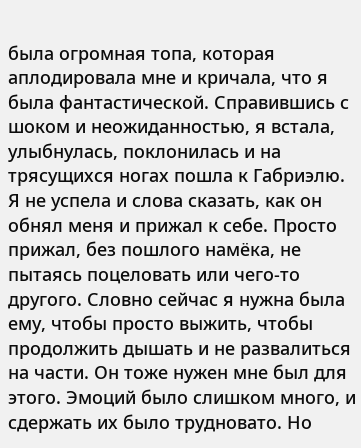была огромная топа, которая аплодировала мне и кричала, что я была фантастической. Справившись с шоком и неожиданностью, я встала, улыбнулась, поклонилась и на трясущихся ногах пошла к Габриэлю.
Я не успела и слова сказать, как он обнял меня и прижал к себе. Просто прижал, без пошлого намёка, не пытаясь поцеловать или чего-то другого. Словно сейчас я нужна была ему, чтобы просто выжить, чтобы продолжить дышать и не развалиться на части. Он тоже нужен мне был для этого. Эмоций было слишком много, и сдержать их было трудновато. Но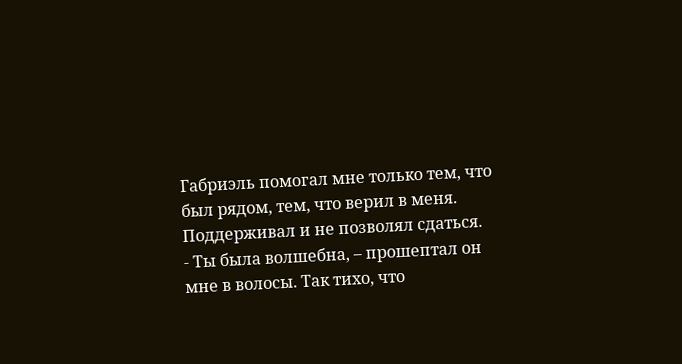Габриэль помогал мне только тем, что был рядом, тем, что верил в меня. Поддерживал и не позволял сдаться.
- Ты была волшебна, – прошептал он мне в волосы. Так тихо, что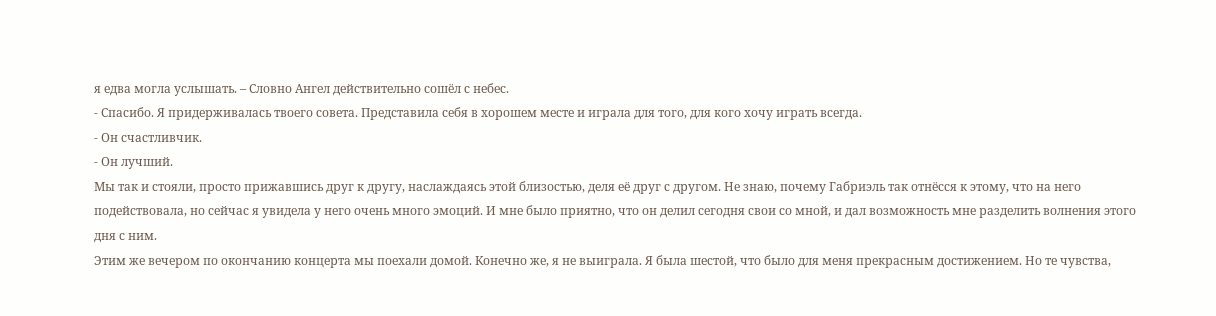я едва могла услышать. – Словно Ангел действительно сошёл с небес.
- Спасибо. Я придерживалась твоего совета. Представила себя в хорошем месте и играла для того, для кого хочу играть всегда.
- Он счастливчик.
- Он лучший.
Мы так и стояли, просто прижавшись друг к другу, наслаждаясь этой близостью, деля её друг с другом. Не знаю, почему Габриэль так отнёсся к этому, что на него подействовала, но сейчас я увидела у него очень много эмоций. И мне было приятно, что он делил сегодня свои со мной, и дал возможность мне разделить волнения этого дня с ним.
Этим же вечером по окончанию концерта мы поехали домой. Конечно же, я не выиграла. Я была шестой, что было для меня прекрасным достижением. Но те чувства,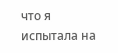что я испытала на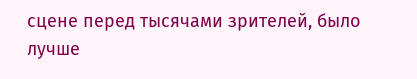сцене перед тысячами зрителей, было лучше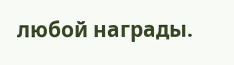любой награды.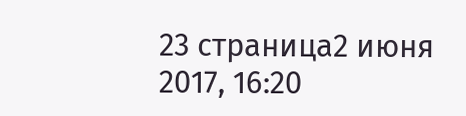23 страница2 июня 2017, 16:20